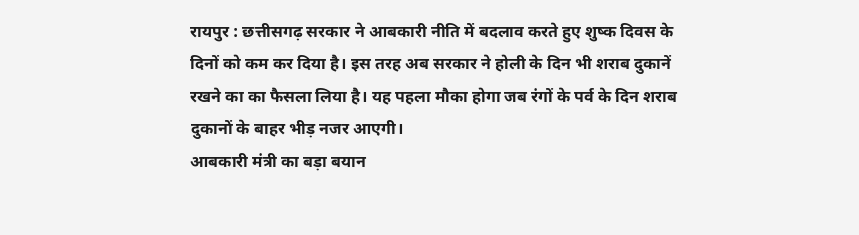रायपुर : छत्तीसगढ़ सरकार ने आबकारी नीति में बदलाव करते हुए शुष्क दिवस के दिनों को कम कर दिया है। इस तरह अब सरकार ने होली के दिन भी शराब दुकानें रखने का का फैसला लिया है। यह पहला मौका होगा जब रंगों के पर्व के दिन शराब दुकानों के बाहर भीड़ नजर आएगी।
आबकारी मंत्री का बड़ा बयान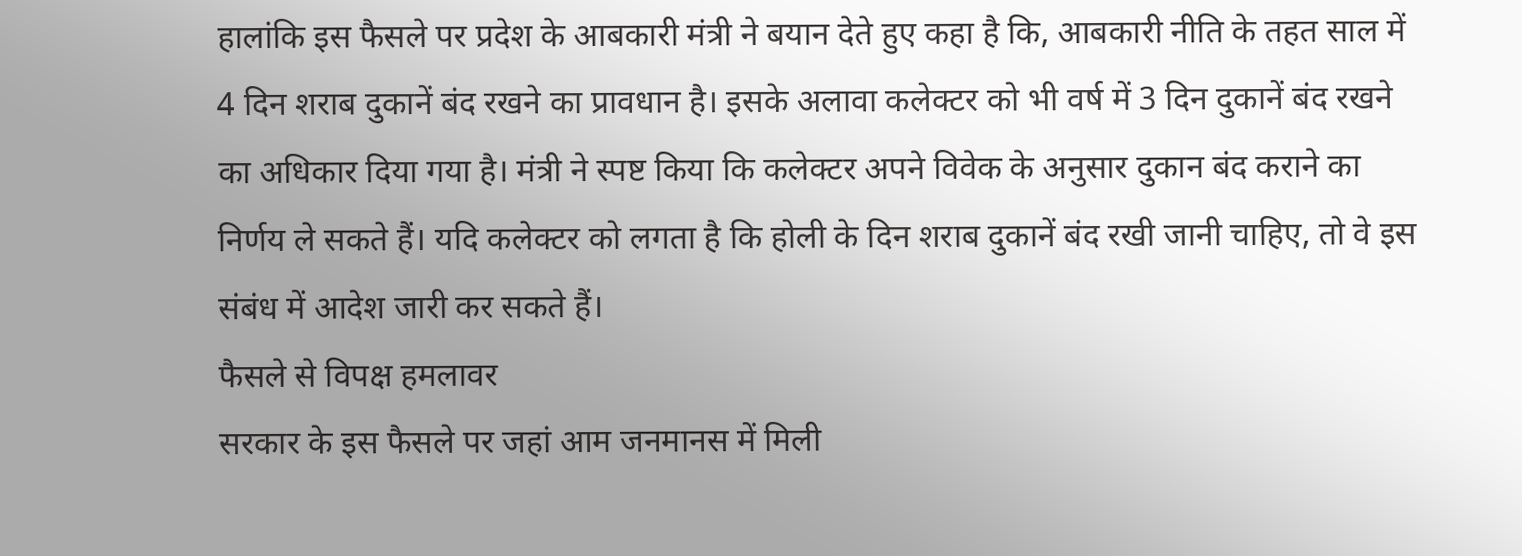हालांकि इस फैसले पर प्रदेश के आबकारी मंत्री ने बयान देते हुए कहा है कि, आबकारी नीति के तहत साल में 4 दिन शराब दुकानें बंद रखने का प्रावधान है। इसके अलावा कलेक्टर को भी वर्ष में 3 दिन दुकानें बंद रखने का अधिकार दिया गया है। मंत्री ने स्पष्ट किया कि कलेक्टर अपने विवेक के अनुसार दुकान बंद कराने का निर्णय ले सकते हैं। यदि कलेक्टर को लगता है कि होली के दिन शराब दुकानें बंद रखी जानी चाहिए, तो वे इस संबंध में आदेश जारी कर सकते हैं।
फैसले से विपक्ष हमलावर
सरकार के इस फैसले पर जहां आम जनमानस में मिली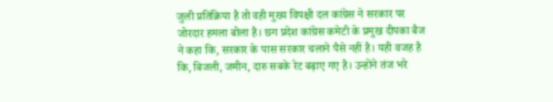जुली प्रतिक्रिया है तो वही मुख्य विपक्षी दल कांग्रेस ने सरकार पर जोरदार हमला बोला है। छग प्रदेश कांग्रेस कमेटी के प्रमुख दीपका बैज ने कहा कि, सरकार के पास सरकार चलाने पैसे नहीं है। यही वजह है कि, बिजली, जमीन, दारु सबके रेट बढ़ाए गए है। उन्होंने तंज भरे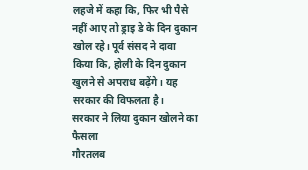लहजे में कहा कि, फिर भी पैसे नहीं आए तो ड्राइ डे के दिन दुकान खोल रहे। पूर्व संसद ने दावा किया कि, होली के दिन दुकान खुलने से अपराध बढ़ेंगे। यह सरकार की विफलता है।
सरकार ने लिया दुकान खोलने का फैसला
गौरतलब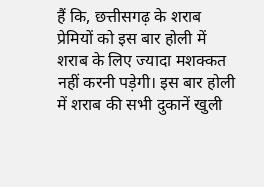हैं कि, छत्तीसगढ़ के शराब प्रेमियों को इस बार होली में शराब के लिए ज्यादा मशक्कत नहीं करनी पड़ेगी। इस बार होली में शराब की सभी दुकानें खुली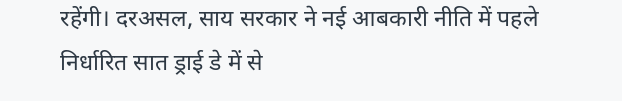रहेंगी। दरअसल, साय सरकार ने नई आबकारी नीति में पहले निर्धारित सात ड्राई डे में से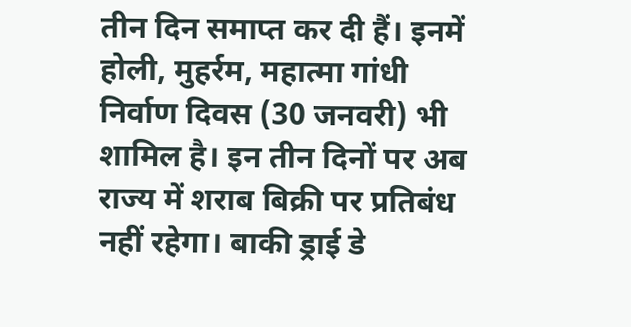तीन दिन समाप्त कर दी हैं। इनमें होली, मुहर्रम, महात्मा गांधी निर्वाण दिवस (30 जनवरी) भी शामिल है। इन तीन दिनों पर अब राज्य में शराब बिक्री पर प्रतिबंध नहीं रहेगा। बाकी ड्राई डे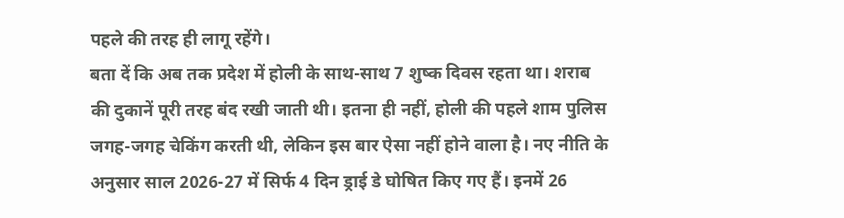पहले की तरह ही लागू रहेंगे।
बता दें कि अब तक प्रदेश में होली के साथ-साथ 7 शुष्क दिवस रहता था। शराब की दुकानें पूरी तरह बंद रखी जाती थी। इतना ही नहीं, होली की पहले शाम पुलिस जगह-जगह चेकिंग करती थी, लेकिन इस बार ऐसा नहीं होने वाला है। नए नीति के अनुसार साल 2026-27 में सिर्फ 4 दिन ड्राई डे घोषित किए गए हैं। इनमें 26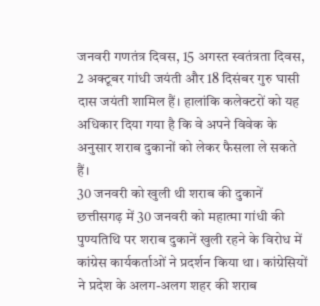जनवरी गणतंत्र दिवस, 15 अगस्त स्वतंत्रता दिवस, 2 अक्टूबर गांधी जयंती और 18 दिसंबर गुरु घासी दास जयंती शामिल हैं। हालांकि कलेक्टरों को यह अधिकार दिया गया है कि वे अपने विवेक के अनुसार शराब दुकानों को लेकर फैसला ले सकते हैं।
30 जनवरी को खुली थी शराब की दुकानें
छत्तीसगढ़ में 30 जनवरी को महात्मा गांधी की पुण्यतिथि पर शराब दुकानें खुली रहने के विरोध में कांग्रेस कार्यकर्ताओं ने प्रदर्शन किया था। कांग्रेसियों ने प्रदेश के अलग-अलग शहर की शराब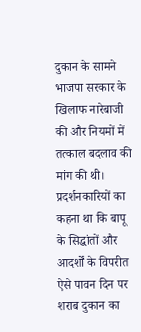दुकान के सामने भाजपा सरकार के खिलाफ नारेबाजी की और नियमों में तत्काल बदलाव की मांग की थी। प्रदर्शनकारियों का कहना था कि बापू के सिद्धांतों और आदर्शों के विपरीत ऐसे पावन दिन पर शराब दुकान का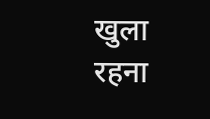खुला रहना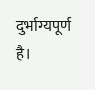दुर्भाग्यपूर्ण है।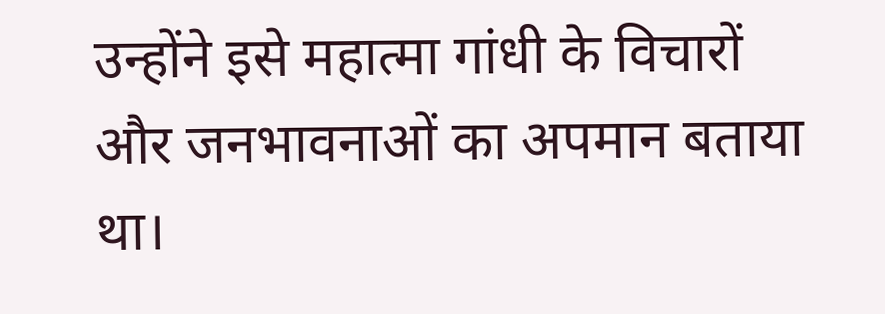उन्होंने इसे महात्मा गांधी के विचारों और जनभावनाओं का अपमान बताया था।